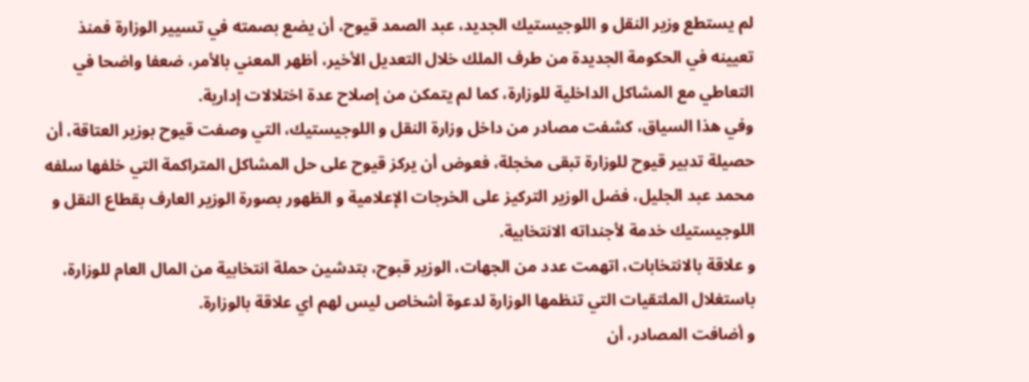لم يستطع وزير النقل و اللوجيستيك الجديد، عبد الصمد قيوح، أن يضع بصمته في تسيير الوزارة فمنذ تعيينه في الحكومة الجديدة من طرف الملك خلال التعديل الأخير، أظهر المعني بالأمر، ضعفا واضحا في التعاطي مع المشاكل الداخلية للوزارة، كما لم يتمكن من إصلاح عدة اختلالات إدارية.
وفي هذا السياق، كشفت مصادر من داخل وزارة النقل و اللوجيستيك، التي وصفت قيوح بوزير العتاقة، أن حصيلة تدبير قيوح للوزارة تبقى مخجلة، فعوض أن يركز قيوح على حل المشاكل المتراكمة التي خلفها سلفه محمد عبد الجليل، فضل الوزير التركيز على الخرجات الإعلامية و الظهور بصورة الوزير العارف بقطاع النقل و اللوجيستيك خدمة لأجنداته الانتخابية.
و علاقة بالانتخابات، اتهمت عدد من الجهات، الوزير قبوح، بتدشين حملة انتخابية من المال العام للوزارة، باستغلال الملتقيات التي تنظمها الوزارة لدعوة أشخاص ليس لهم اي علاقة بالوزارة.
و أضافت المصادر، أن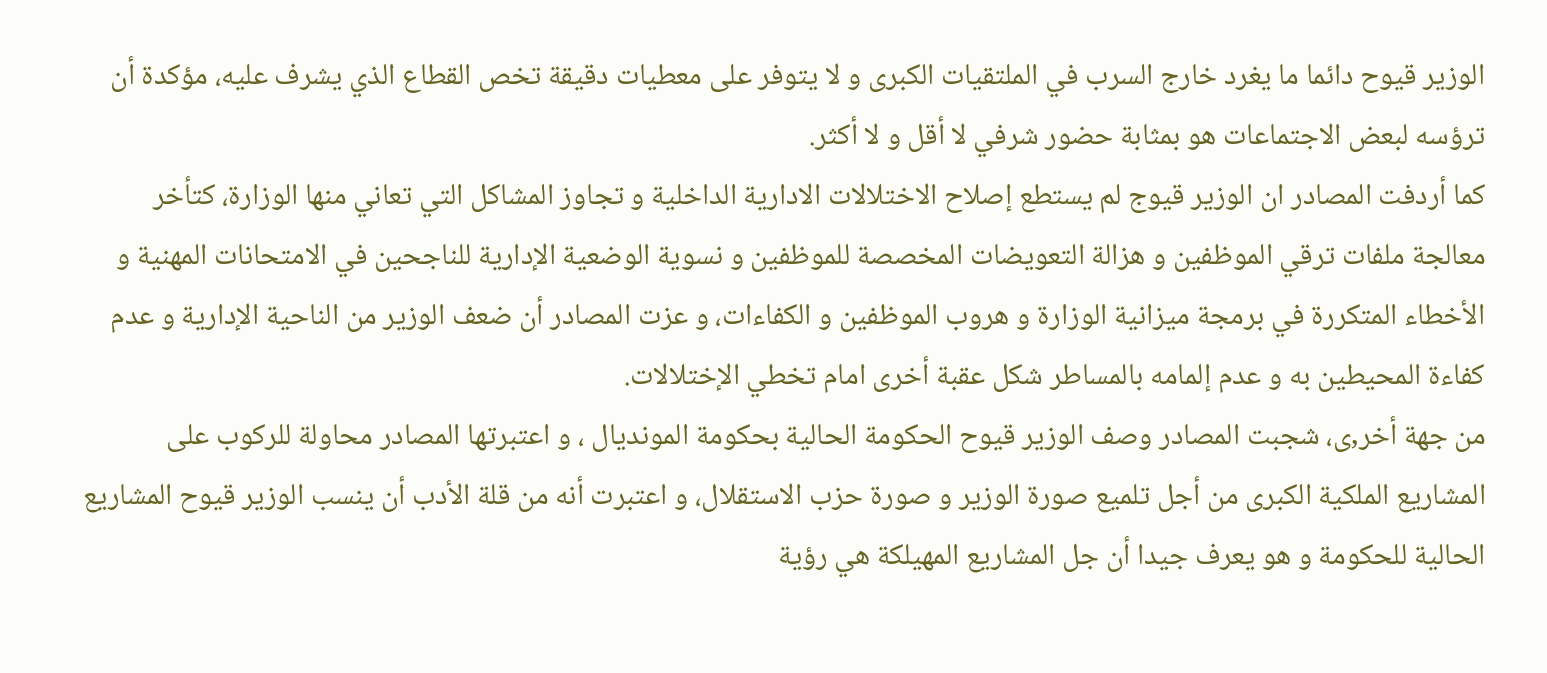الوزير قيوح دائما ما يغرد خارج السرب في الملتقيات الكبرى و لا يتوفر على معطيات دقيقة تخص القطاع الذي يشرف عليه، مؤكدة أن ترؤسه لبعض الاجتماعات هو بمثابة حضور شرفي لا أقل و لا أكثر.
كما أردفت المصادر ان الوزير قيوج لم يستطع إصلاح الاختلالات الادارية الداخلية و تجاوز المشاكل التي تعاني منها الوزارة، كتأخر معالجة ملفات ترقي الموظفين و هزالة التعويضات المخصصة للموظفين و نسوية الوضعية الإدارية للناجحين في الامتحانات المهنية و الأخطاء المتكررة في برمجة ميزانية الوزارة و هروب الموظفين و الكفاءات، و عزت المصادر أن ضعف الوزير من الناحية الإدارية و عدم كفاءة المحيطين به و عدم إلمامه بالمساطر شكل عقبة أخرى امام تخطي الإختلالات.
من جهة أخر,ى، شجبت المصادر وصف الوزير قيوح الحكومة الحالية بحكومة المونديال ، و اعتبرتها المصادر محاولة للركوب على المشاريع الملكية الكبرى من أجل تلميع صورة الوزير و صورة حزب الاستقلال، و اعتبرت أنه من قلة الأدب أن ينسب الوزير قيوح المشاريع الحالية للحكومة و هو يعرف جيدا أن جل المشاريع المهيلكة هي رؤية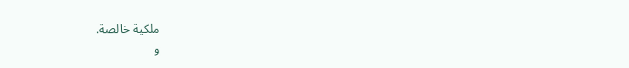ملكية خالصة.
و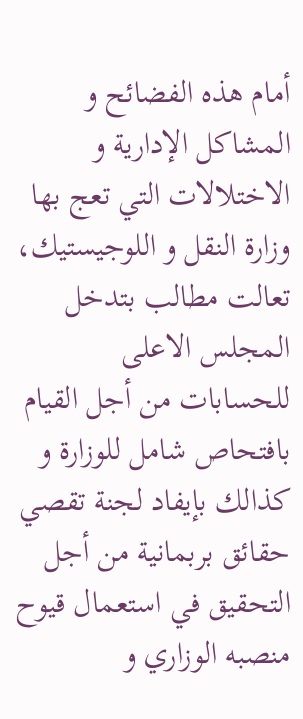أمام هذه الفضائح و المشاكل الإدارية و الاختلالات التي تعج بها وزارة النقل و اللوجيستيك، تعالت مطالب بتدخل المجلس الاعلى للحسابات من أجل القيام بافتحاص شامل للوزارة و كذالك بإيفاد لجنة تقصي حقائق بربمانية من أجل التحقيق في استعمال قيوح منصبه الوزاري و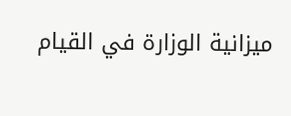ميزانية الوزارة في القيام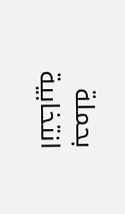بحملة انتخابية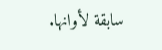سابقة لأوانها.